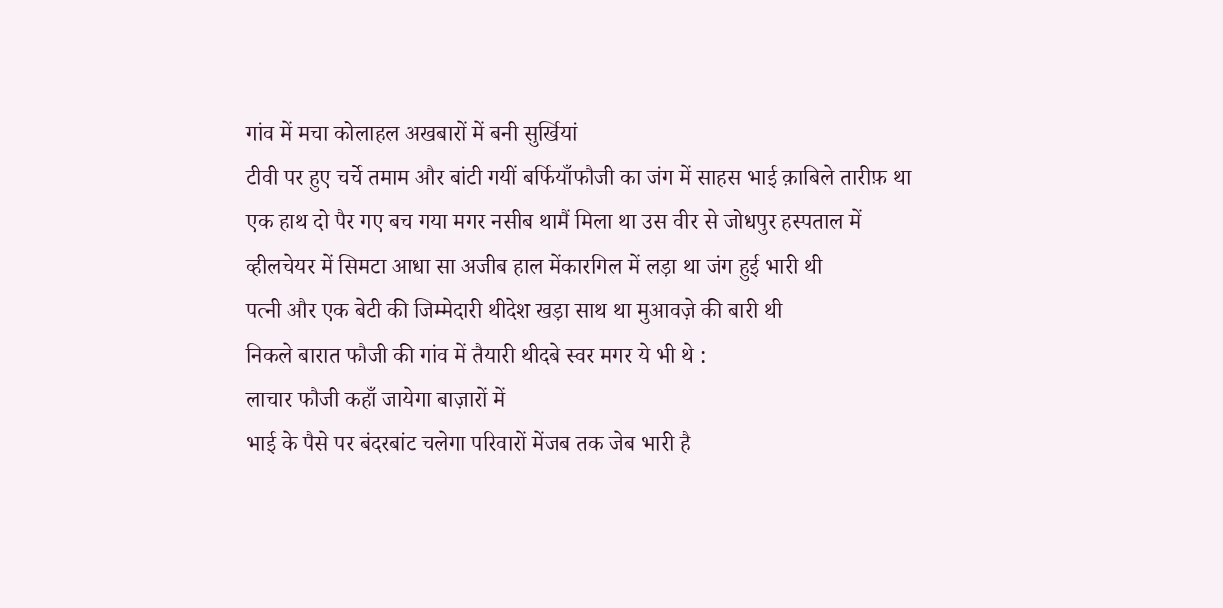गांव में मचा कोलाहल अखबारों में बनी सुर्खियां
टीवी पर हुए चर्चे तमाम और बांटी गयीं बर्फियाँफौजी का जंग में साहस भाई क़ाबिले तारीफ़ था
एक हाथ दो पैर गए बच गया मगर नसीब थामैं मिला था उस वीर से जोधपुर हस्पताल में
व्हीलचेयर में सिमटा आधा सा अजीब हाल मेंकारगिल में लड़ा था जंग हुई भारी थी
पत्नी और एक बेटी की जिम्मेदारी थीदेश खड़ा साथ था मुआवज़े की बारी थी
निकले बारात फौजी की गांव में तैयारी थीदबे स्वर मगर ये भी थे :
लाचार फौजी कहाँ जायेगा बाज़ारों में
भाई के पैसे पर बंदरबांट चलेगा परिवारों मेंजब तक जेब भारी है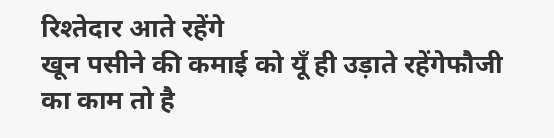रिश्तेदार आते रहेंगे
खून पसीने की कमाई को यूँ ही उड़ाते रहेंगेफौजी का काम तो है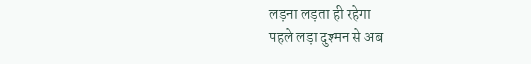लड़ना लड़ता ही रहेगा
पहले लड़ा दुश्मन से अब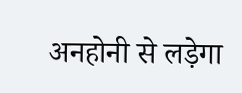अनहोनी से लड़ेगा